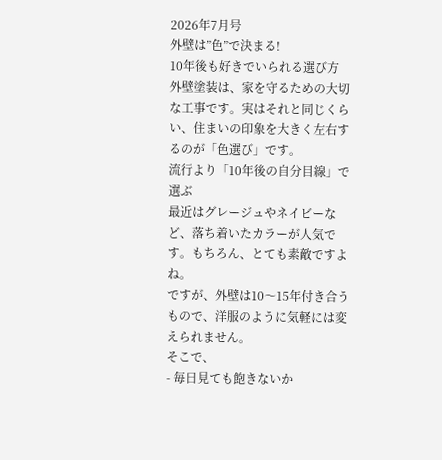2026年7月号
外壁は”色”で決まる!
10年後も好きでいられる選び方
外壁塗装は、家を守るための大切な工事です。実はそれと同じくらい、住まいの印象を大きく左右するのが「色選び」です。
流行より「10年後の自分目線」で選ぶ
最近はグレージュやネイビーなど、落ち着いたカラーが人気です。もちろん、とても素敵ですよね。
ですが、外壁は10〜15年付き合うもので、洋服のように気軽には変えられません。
そこで、
- 毎日見ても飽きないか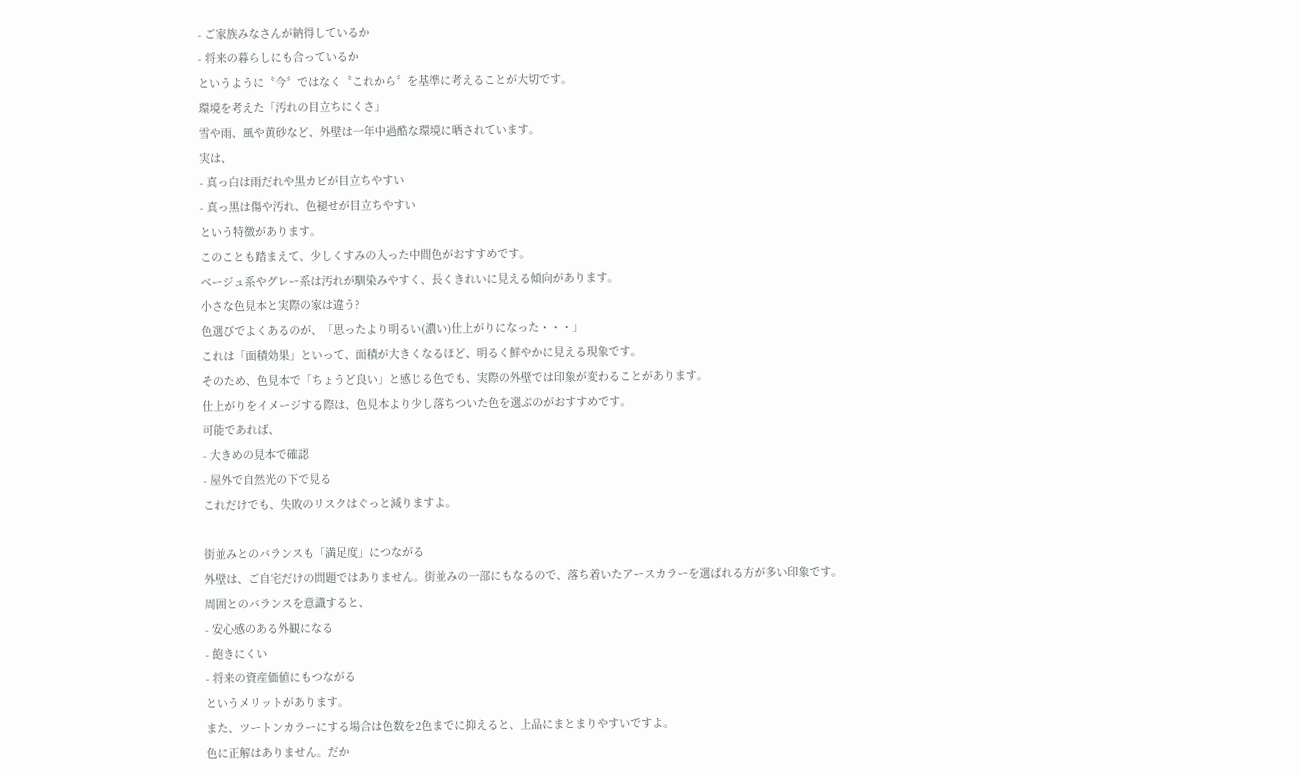- ご家族みなさんが納得しているか
- 将来の暮らしにも合っているか
というように〝今〞ではなく〝これから〞を基準に考えることが大切です。
環境を考えた「汚れの目立ちにくさ」
雪や雨、風や黄砂など、外壁は一年中過酷な環境に晒されています。
実は、
- 真っ白は雨だれや黒カビが目立ちやすい
- 真っ黒は傷や汚れ、色褪せが目立ちやすい
という特徴があります。
このことも踏まえて、少しくすみの入った中間色がおすすめです。
ベージュ系やグレー系は汚れが馴染みやすく、長くきれいに見える傾向があります。
小さな色見本と実際の家は違う?
色選びでよくあるのが、「思ったより明るい(濃い)仕上がりになった・・・」
これは「面積効果」といって、面積が大きくなるほど、明るく鮮やかに見える現象です。
そのため、色見本で「ちょうど良い」と感じる色でも、実際の外壁では印象が変わることがあります。
仕上がりをイメージする際は、色見本より少し落ちついた色を選ぶのがおすすめです。
可能であれば、
- 大きめの見本で確認
- 屋外で自然光の下で見る
これだけでも、失敗のリスクはぐっと減りますよ。

街並みとのバランスも「満足度」につながる
外壁は、ご自宅だけの問題ではありません。街並みの一部にもなるので、落ち着いたアースカラーを選ばれる方が多い印象です。
周囲とのバランスを意識すると、
- 安心感のある外観になる
- 飽きにくい
- 将来の資産価値にもつながる
というメリットがあります。
また、ツートンカラーにする場合は色数を2色までに抑えると、上品にまとまりやすいですよ。
色に正解はありません。だか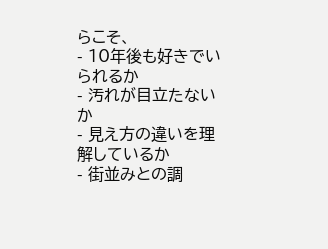らこそ、
- 10年後も好きでいられるか
- 汚れが目立たないか
- 見え方の違いを理解しているか
- 街並みとの調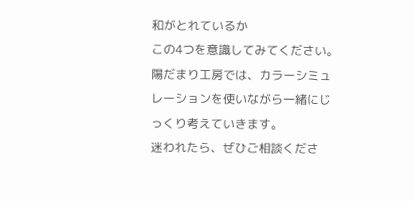和がとれているか
この4つを意識してみてください。
陽だまり工房では、カラーシミュレーションを使いながら一緒にじっくり考えていきます。
迷われたら、ぜひご相談くださ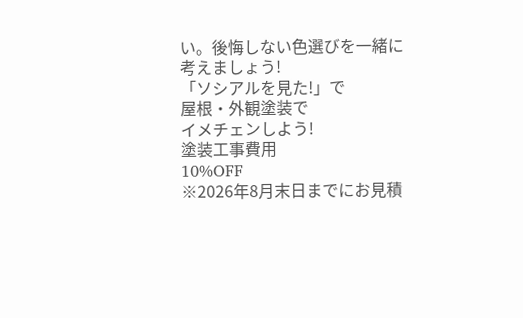い。後悔しない色選びを一緒に考えましょう!
「ソシアルを見た!」で
屋根・外観塗装で
イメチェンしよう!
塗装工事費用
10%OFF
※2026年8月末日までにお見積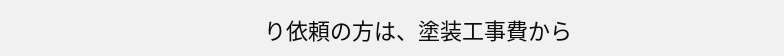り依頼の方は、塗装工事費から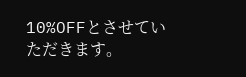10%OFFとさせていただきます。